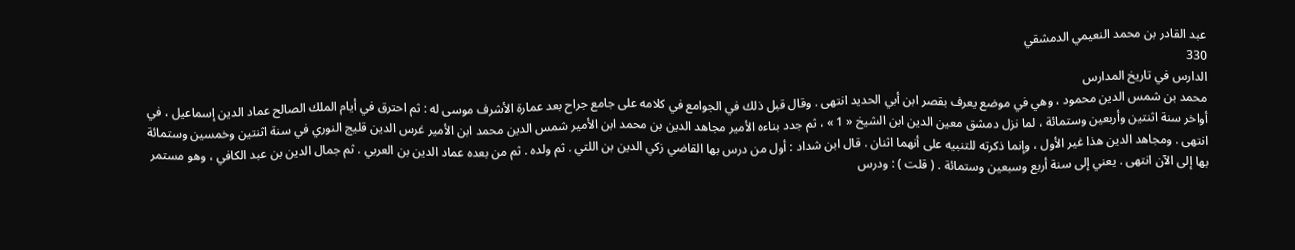عبد القادر بن محمد النعيمي الدمشقي
330
الدارس في تاريخ المدارس
محمد بن شمس الدين محمود ، وهي في موضع يعرف بقصر ابن أبي الحديد انتهى . وقال قبل ذلك في الجوامع في كلامه على جامع جراح بعد عمارة الأشرف موسى له : ثم احترق في أيام الملك الصالح عماد الدين إسماعيل ، في أواخر سنة اثنتين وأربعين وستمائة ، لما نزل دمشق معين الدين ابن الشيخ « 1 » ، ثم جدد بناءه الأمير مجاهد الدين بن محمد ابن الأمير شمس الدين محمد ابن الأمير غرس الدين قليج النوري في سنة اثنتين وخمسين وستمائة انتهى . ومجاهد الدين هذا غير الأول ، وإنما ذكرته للتنبيه على أنهما اثنان . قال ابن شداد : أول من درس بها القاضي زكي الدين بن اللتي . ثم ولده . ثم من بعده عماد الدين بن العربي . ثم جمال الدين بن عبد الكافي ، وهو مستمر بها إلى الآن انتهى . يعني إلى سنة أربع وسبعين وستمائة . ( قلت ) : ودرس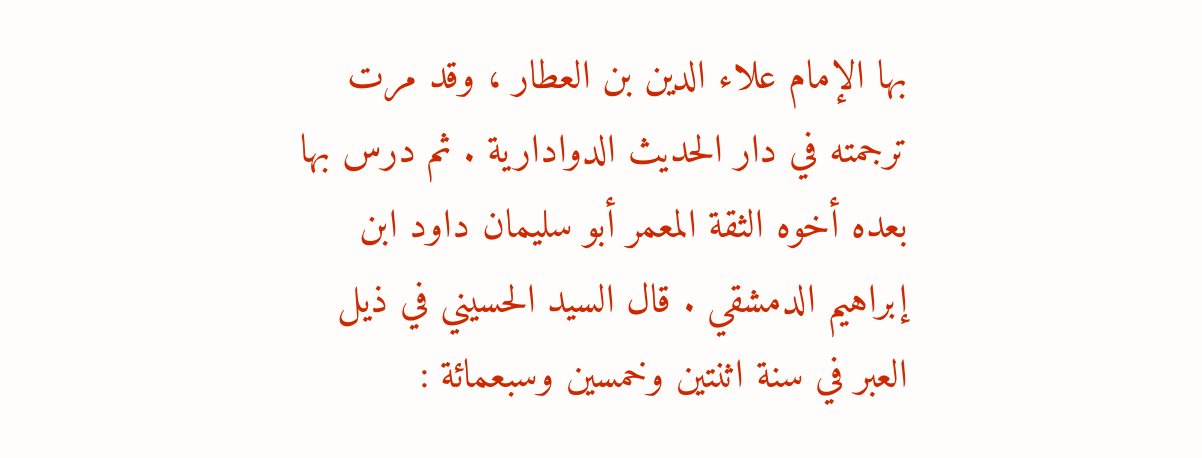بها الإمام علاء الدين بن العطار ، وقد مرت ترجمته في دار الحديث الدوادارية . ثم درس بها بعده أخوه الثقة المعمر أبو سليمان داود ابن إبراهيم الدمشقي . قال السيد الحسيني في ذيل العبر في سنة اثنتين وخمسين وسبعمائة :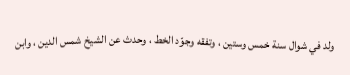ولد في شوال سنة خمس وستين ، وتفقه وجوّد الخط ، وحدث عن الشيخ شمس الدين ، وابن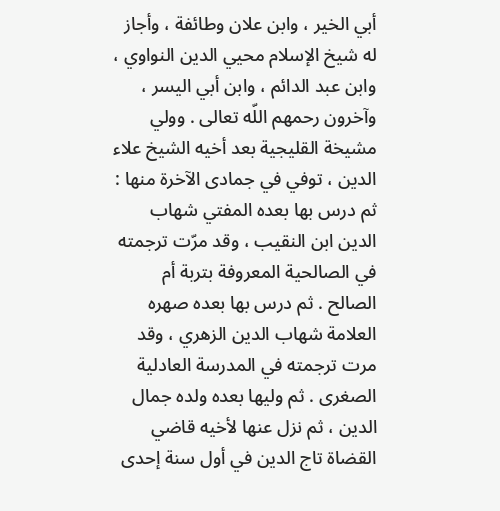أبي الخير ، وابن علان وطائفة ، وأجاز له شيخ الإسلام محيي الدين النواوي ، وابن عبد الدائم ، وابن أبي اليسر ، وآخرون رحمهم اللّه تعالى . وولي مشيخة القليجية بعد أخيه الشيخ علاء الدين ، توفي في جمادى الآخرة منها : ثم درس بها بعده المفتي شهاب الدين ابن النقيب ، وقد مرّت ترجمته في الصالحية المعروفة بتربة أم الصالح . ثم درس بها بعده صهره العلامة شهاب الدين الزهري ، وقد مرت ترجمته في المدرسة العادلية الصغرى . ثم وليها بعده ولده جمال الدين ، ثم نزل عنها لأخيه قاضي القضاة تاج الدين في أول سنة إحدى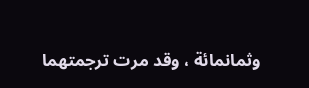وثمانمائة ، وقد مرت ترجمتهما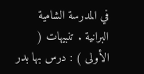في المدرسة الشامية البرانية . تنبيهات ( الأولى ) : درس بها بدر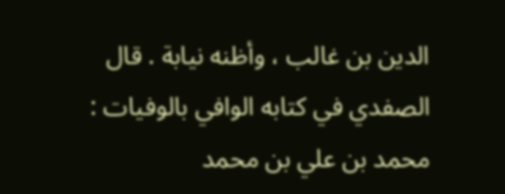الدين بن غالب ، وأظنه نيابة . قال الصفدي في كتابه الوافي بالوفيات : محمد بن علي بن محمد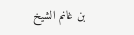بن غانم الشيخ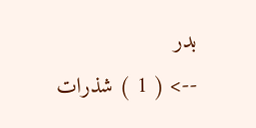بدر
--> ( 1 ) شذرات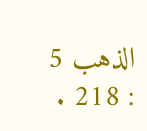الذهب 5 : 218 .